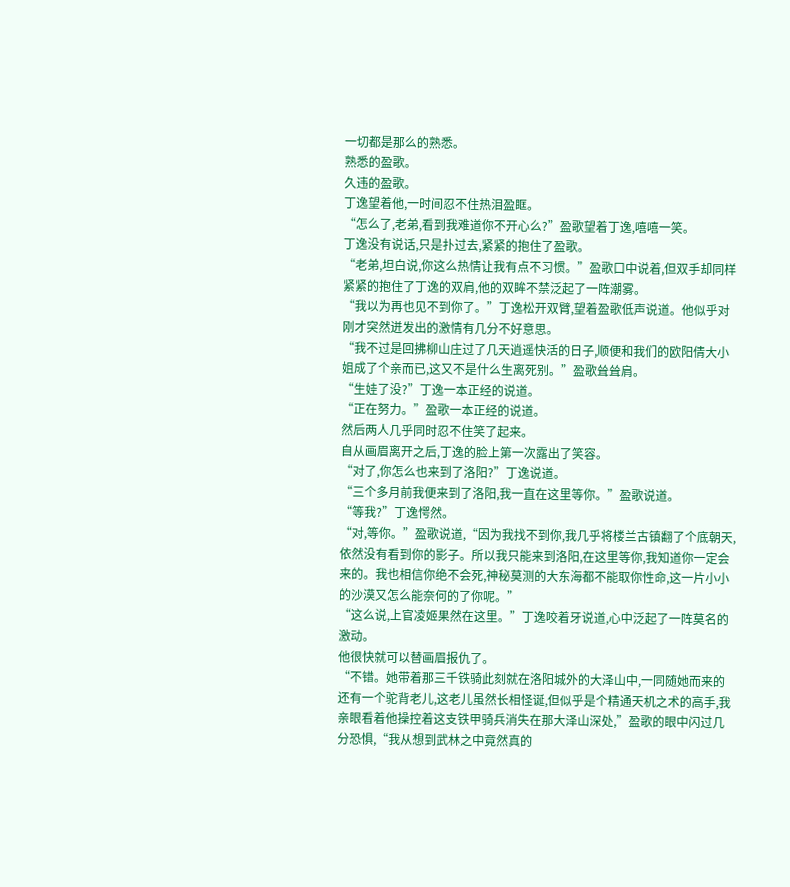一切都是那么的熟悉。
熟悉的盈歌。
久违的盈歌。
丁逸望着他,一时间忍不住热泪盈眶。
“怎么了,老弟,看到我难道你不开心么?”盈歌望着丁逸,嘻嘻一笑。
丁逸没有说话,只是扑过去,紧紧的抱住了盈歌。
“老弟,坦白说,你这么热情让我有点不习惯。”盈歌口中说着,但双手却同样紧紧的抱住了丁逸的双肩,他的双眸不禁泛起了一阵潮雾。
“我以为再也见不到你了。”丁逸松开双臂,望着盈歌低声说道。他似乎对刚才突然迸发出的激情有几分不好意思。
“我不过是回拂柳山庄过了几天逍遥快活的日子,顺便和我们的欧阳倩大小姐成了个亲而已,这又不是什么生离死别。”盈歌耸耸肩。
“生娃了没?”丁逸一本正经的说道。
“正在努力。”盈歌一本正经的说道。
然后两人几乎同时忍不住笑了起来。
自从画眉离开之后,丁逸的脸上第一次露出了笑容。
“对了,你怎么也来到了洛阳?”丁逸说道。
“三个多月前我便来到了洛阳,我一直在这里等你。”盈歌说道。
“等我?”丁逸愕然。
“对,等你。”盈歌说道,“因为我找不到你,我几乎将楼兰古镇翻了个底朝天,依然没有看到你的影子。所以我只能来到洛阳,在这里等你,我知道你一定会来的。我也相信你绝不会死,神秘莫测的大东海都不能取你性命,这一片小小的沙漠又怎么能奈何的了你呢。”
“这么说,上官凌姬果然在这里。”丁逸咬着牙说道,心中泛起了一阵莫名的激动。
他很快就可以替画眉报仇了。
“不错。她带着那三千铁骑此刻就在洛阳城外的大泽山中,一同随她而来的还有一个驼背老儿,这老儿虽然长相怪诞,但似乎是个精通天机之术的高手,我亲眼看着他操控着这支铁甲骑兵消失在那大泽山深处,”盈歌的眼中闪过几分恐惧,“我从想到武林之中竟然真的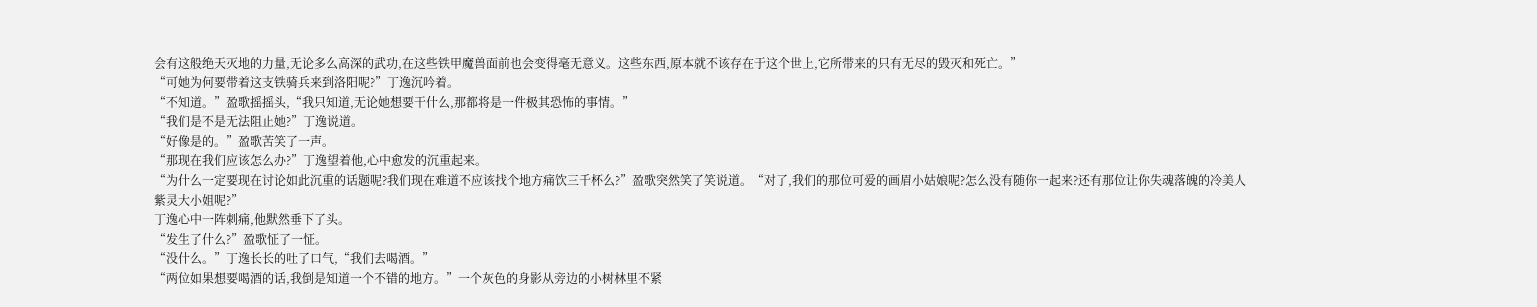会有这般绝天灭地的力量,无论多么高深的武功,在这些铁甲魔兽面前也会变得毫无意义。这些东西,原本就不该存在于这个世上,它所带来的只有无尽的毁灭和死亡。”
“可她为何要带着这支铁骑兵来到洛阳呢?”丁逸沉吟着。
“不知道。”盈歌摇摇头,“我只知道,无论她想要干什么,那都将是一件极其恐怖的事情。”
“我们是不是无法阻止她?”丁逸说道。
“好像是的。”盈歌苦笑了一声。
“那现在我们应该怎么办?”丁逸望着他,心中愈发的沉重起来。
“为什么一定要现在讨论如此沉重的话题呢?我们现在难道不应该找个地方痛饮三千杯么?”盈歌突然笑了笑说道。“对了,我们的那位可爱的画眉小姑娘呢?怎么没有随你一起来?还有那位让你失魂落魄的冷美人紫灵大小姐呢?”
丁逸心中一阵刺痛,他默然垂下了头。
“发生了什么?”盈歌怔了一怔。
“没什么。”丁逸长长的吐了口气,“我们去喝酒。”
“两位如果想要喝酒的话,我倒是知道一个不错的地方。”一个灰色的身影从旁边的小树林里不紧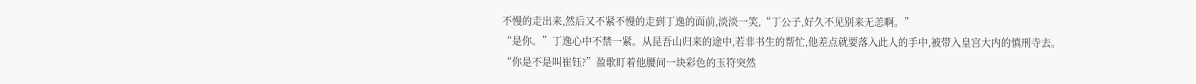不慢的走出来,然后又不紧不慢的走到丁逸的面前,淡淡一笑,“丁公子,好久不见别来无恙啊。”
“是你。”丁逸心中不禁一紧。从昆吾山归来的途中,若非书生的帮忙,他差点就要落入此人的手中,被带入皇宫大内的慎刑寺去。
“你是不是叫崔钰?”盈歌盯着他腰间一块彩色的玉符突然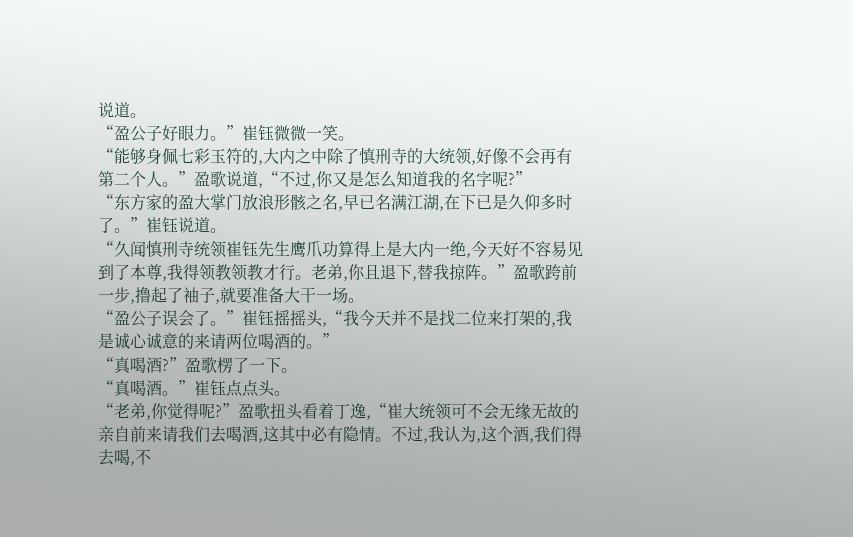说道。
“盈公子好眼力。”崔钰微微一笑。
“能够身佩七彩玉符的,大内之中除了慎刑寺的大统领,好像不会再有第二个人。”盈歌说道,“不过,你又是怎么知道我的名字呢?”
“东方家的盈大掌门放浪形骸之名,早已名满江湖,在下已是久仰多时了。”崔钰说道。
“久闻慎刑寺统领崔钰先生鹰爪功算得上是大内一绝,今天好不容易见到了本尊,我得领教领教才行。老弟,你且退下,替我掠阵。”盈歌跨前一步,撸起了袖子,就要准备大干一场。
“盈公子误会了。”崔钰摇摇头,“我今天并不是找二位来打架的,我是诚心诚意的来请两位喝酒的。”
“真喝酒?”盈歌楞了一下。
“真喝酒。”崔钰点点头。
“老弟,你觉得呢?”盈歌扭头看着丁逸,“崔大统领可不会无缘无故的亲自前来请我们去喝酒,这其中必有隐情。不过,我认为,这个酒,我们得去喝,不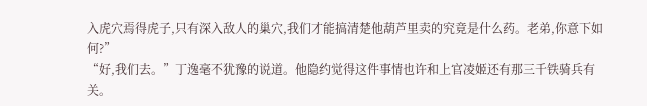入虎穴焉得虎子,只有深入敌人的巢穴,我们才能搞清楚他葫芦里卖的究竟是什么药。老弟,你意下如何?”
“好,我们去。”丁逸毫不犹豫的说道。他隐约觉得这件事情也许和上官凌姬还有那三千铁骑兵有关。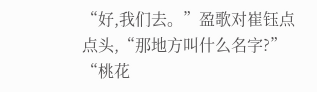“好,我们去。”盈歌对崔钰点点头,“那地方叫什么名字?”
“桃花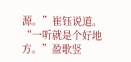源。”崔钰说道。
“一听就是个好地方。”盈歌竖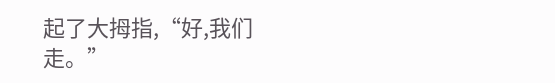起了大拇指,“好,我们走。”